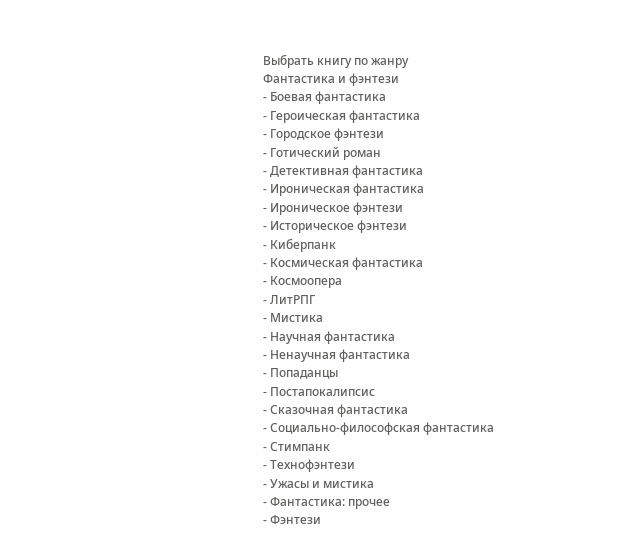Выбрать книгу по жанру
Фантастика и фэнтези
- Боевая фантастика
- Героическая фантастика
- Городское фэнтези
- Готический роман
- Детективная фантастика
- Ироническая фантастика
- Ироническое фэнтези
- Историческое фэнтези
- Киберпанк
- Космическая фантастика
- Космоопера
- ЛитРПГ
- Мистика
- Научная фантастика
- Ненаучная фантастика
- Попаданцы
- Постапокалипсис
- Сказочная фантастика
- Социально-философская фантастика
- Стимпанк
- Технофэнтези
- Ужасы и мистика
- Фантастика: прочее
- Фэнтези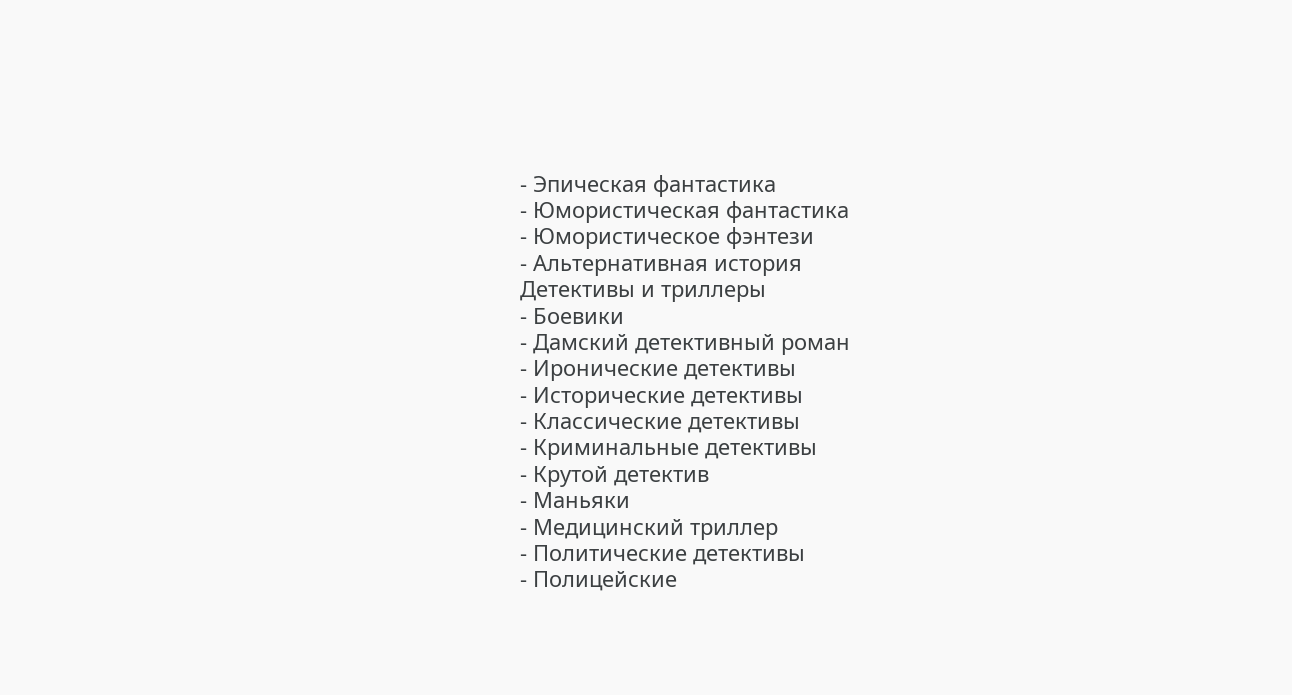- Эпическая фантастика
- Юмористическая фантастика
- Юмористическое фэнтези
- Альтернативная история
Детективы и триллеры
- Боевики
- Дамский детективный роман
- Иронические детективы
- Исторические детективы
- Классические детективы
- Криминальные детективы
- Крутой детектив
- Маньяки
- Медицинский триллер
- Политические детективы
- Полицейские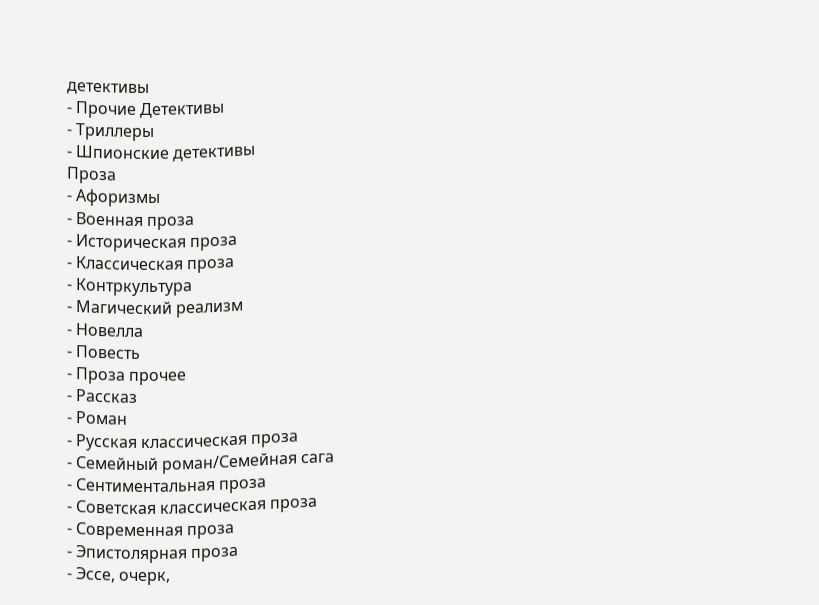детективы
- Прочие Детективы
- Триллеры
- Шпионские детективы
Проза
- Афоризмы
- Военная проза
- Историческая проза
- Классическая проза
- Контркультура
- Магический реализм
- Новелла
- Повесть
- Проза прочее
- Рассказ
- Роман
- Русская классическая проза
- Семейный роман/Семейная сага
- Сентиментальная проза
- Советская классическая проза
- Современная проза
- Эпистолярная проза
- Эссе, очерк,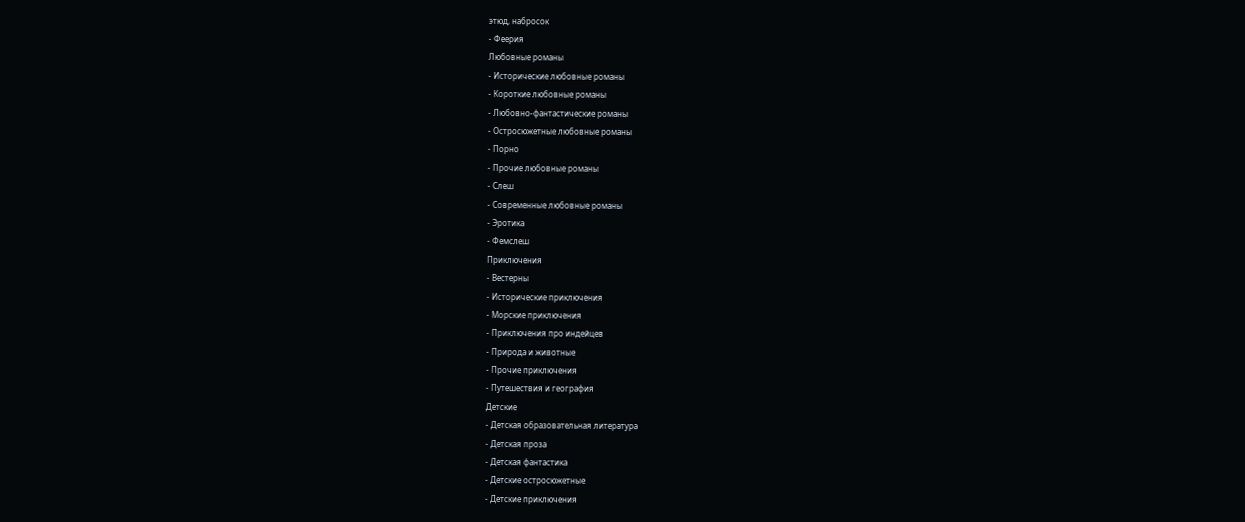этюд, набросок
- Феерия
Любовные романы
- Исторические любовные романы
- Короткие любовные романы
- Любовно-фантастические романы
- Остросюжетные любовные романы
- Порно
- Прочие любовные романы
- Слеш
- Современные любовные романы
- Эротика
- Фемслеш
Приключения
- Вестерны
- Исторические приключения
- Морские приключения
- Приключения про индейцев
- Природа и животные
- Прочие приключения
- Путешествия и география
Детские
- Детская образовательная литература
- Детская проза
- Детская фантастика
- Детские остросюжетные
- Детские приключения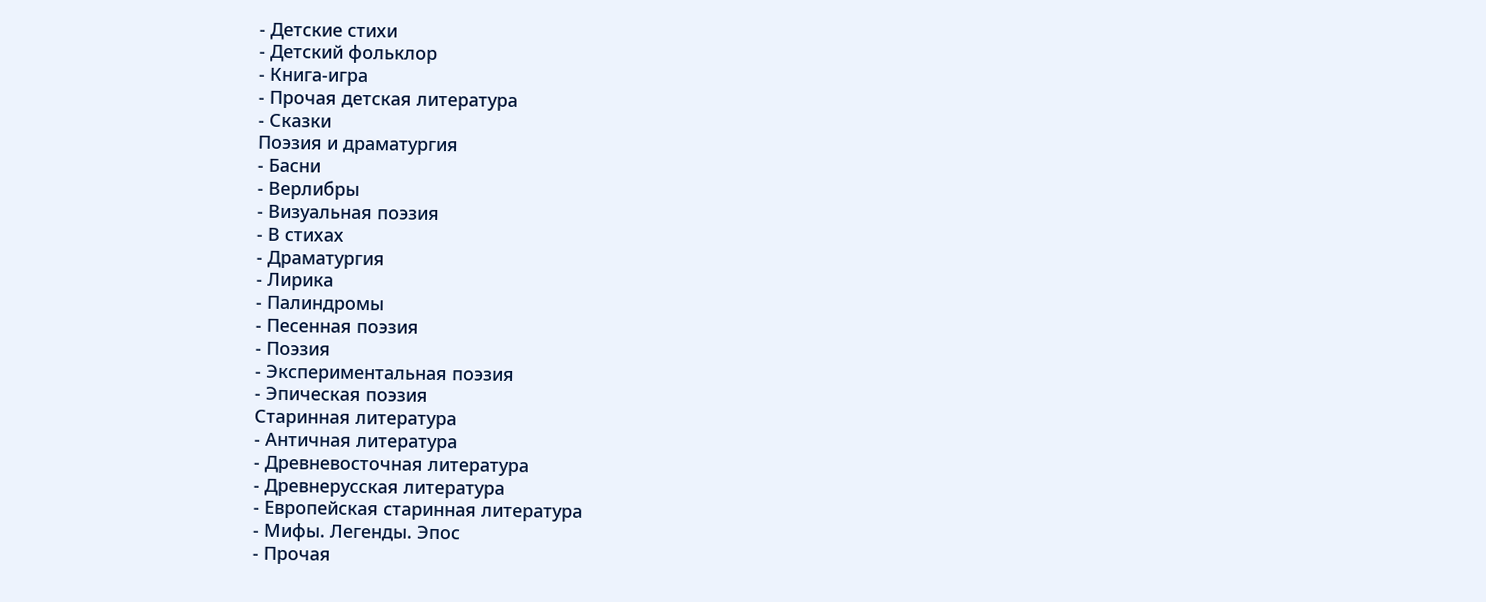- Детские стихи
- Детский фольклор
- Книга-игра
- Прочая детская литература
- Сказки
Поэзия и драматургия
- Басни
- Верлибры
- Визуальная поэзия
- В стихах
- Драматургия
- Лирика
- Палиндромы
- Песенная поэзия
- Поэзия
- Экспериментальная поэзия
- Эпическая поэзия
Старинная литература
- Античная литература
- Древневосточная литература
- Древнерусская литература
- Европейская старинная литература
- Мифы. Легенды. Эпос
- Прочая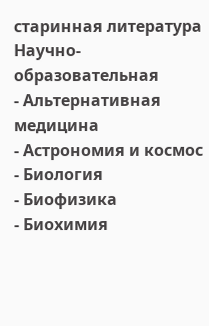старинная литература
Научно-образовательная
- Альтернативная медицина
- Астрономия и космос
- Биология
- Биофизика
- Биохимия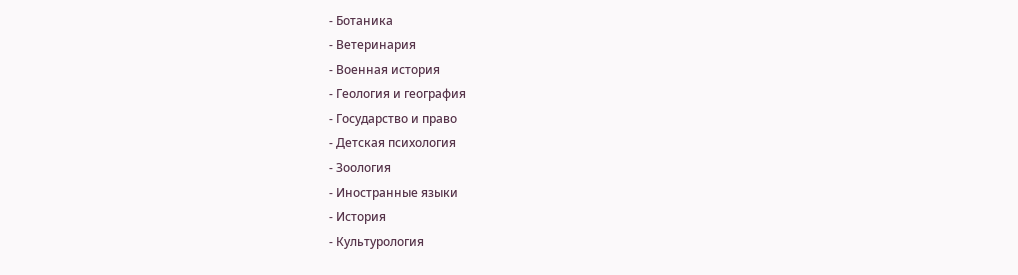- Ботаника
- Ветеринария
- Военная история
- Геология и география
- Государство и право
- Детская психология
- Зоология
- Иностранные языки
- История
- Культурология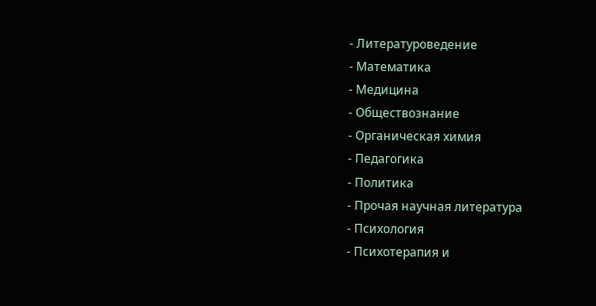- Литературоведение
- Математика
- Медицина
- Обществознание
- Органическая химия
- Педагогика
- Политика
- Прочая научная литература
- Психология
- Психотерапия и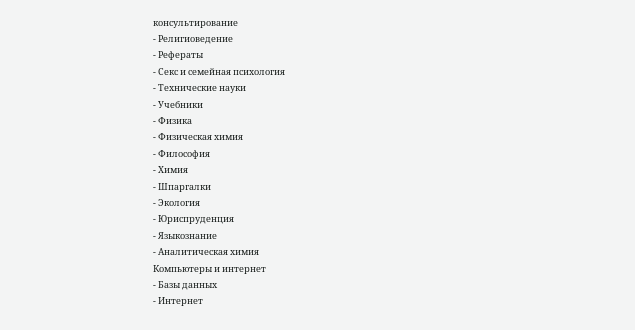консультирование
- Религиоведение
- Рефераты
- Секс и семейная психология
- Технические науки
- Учебники
- Физика
- Физическая химия
- Философия
- Химия
- Шпаргалки
- Экология
- Юриспруденция
- Языкознание
- Аналитическая химия
Компьютеры и интернет
- Базы данных
- Интернет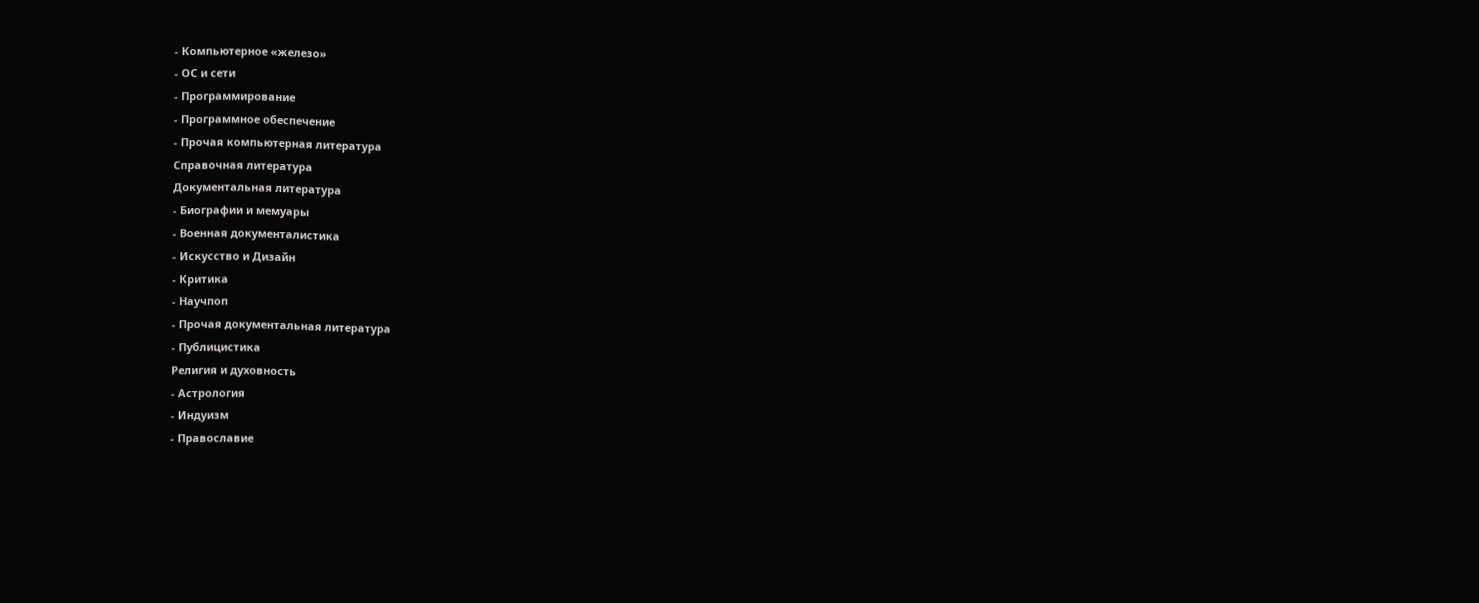- Компьютерное «железо»
- ОС и сети
- Программирование
- Программное обеспечение
- Прочая компьютерная литература
Справочная литература
Документальная литература
- Биографии и мемуары
- Военная документалистика
- Искусство и Дизайн
- Критика
- Научпоп
- Прочая документальная литература
- Публицистика
Религия и духовность
- Астрология
- Индуизм
- Православие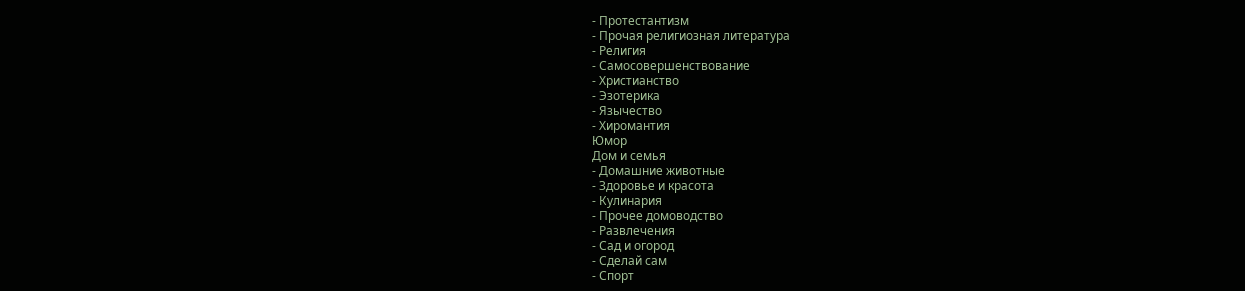- Протестантизм
- Прочая религиозная литература
- Религия
- Самосовершенствование
- Христианство
- Эзотерика
- Язычество
- Хиромантия
Юмор
Дом и семья
- Домашние животные
- Здоровье и красота
- Кулинария
- Прочее домоводство
- Развлечения
- Сад и огород
- Сделай сам
- Спорт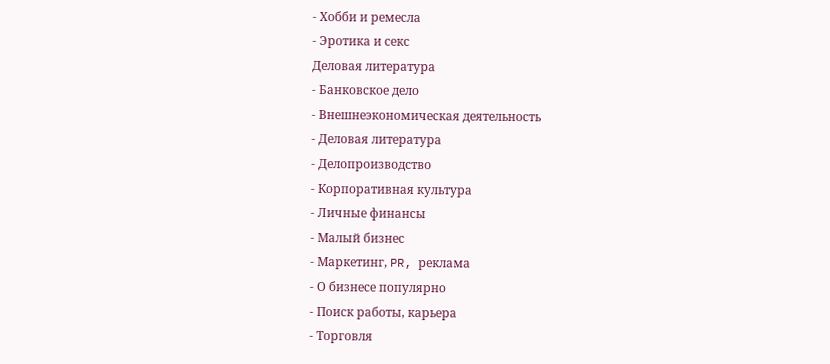- Хобби и ремесла
- Эротика и секс
Деловая литература
- Банковское дело
- Внешнеэкономическая деятельность
- Деловая литература
- Делопроизводство
- Корпоративная культура
- Личные финансы
- Малый бизнес
- Маркетинг, PR, реклама
- О бизнесе популярно
- Поиск работы, карьера
- Торговля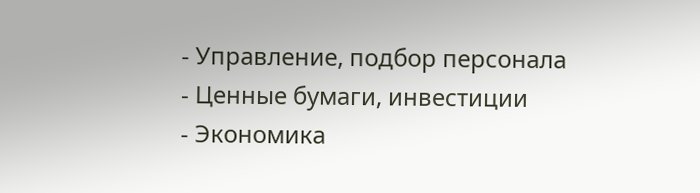- Управление, подбор персонала
- Ценные бумаги, инвестиции
- Экономика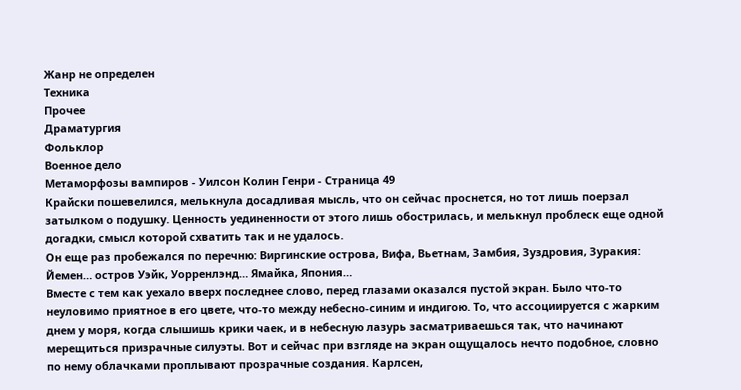Жанр не определен
Техника
Прочее
Драматургия
Фольклор
Военное дело
Метаморфозы вампиров - Уилсон Колин Генри - Страница 49
Крайски пошевелился, мелькнула досадливая мысль, что он сейчас проснется, но тот лишь поерзал затылком о подушку. Ценность уединенности от этого лишь обострилась, и мелькнул проблеск еще одной догадки, смысл которой схватить так и не удалось.
Он еще раз пробежался по перечню: Виргинские острова, Вифа, Вьетнам, Замбия, Зуздровия, Зуракия: Йемен… остров Уэйк, Уорренлэнд… Ямайка, Япония…
Вместе с тем как уехало вверх последнее слово, перед глазами оказался пустой экран. Было что-то неуловимо приятное в его цвете, что-то между небесно-синим и индигою. То, что ассоциируется с жарким днем у моря, когда слышишь крики чаек, и в небесную лазурь засматриваешься так, что начинают мерещиться призрачные силуэты. Вот и сейчас при взгляде на экран ощущалось нечто подобное, словно по нему облачками проплывают прозрачные создания. Карлсен,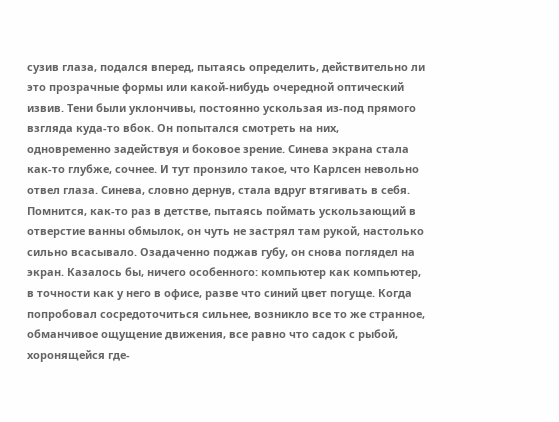сузив глаза, подался вперед, пытаясь определить, действительно ли это прозрачные формы или какой-нибудь очередной оптический извив. Тени были уклончивы, постоянно ускользая из-под прямого взгляда куда-то вбок. Он попытался смотреть на них, одновременно задействуя и боковое зрение. Синева экрана стала как-то глубже, сочнее. И тут пронзило такое, что Карлсен невольно отвел глаза. Синева, словно дернув, стала вдруг втягивать в себя. Помнится, как-то раз в детстве, пытаясь поймать ускользающий в отверстие ванны обмылок, он чуть не застрял там рукой, настолько сильно всасывало. Озадаченно поджав губу, он снова поглядел на экран. Казалось бы, ничего особенного: компьютер как компьютер, в точности как у него в офисе, разве что синий цвет погуще. Когда попробовал сосредоточиться сильнее, возникло все то же странное, обманчивое ощущение движения, все равно что садок с рыбой, хоронящейся где-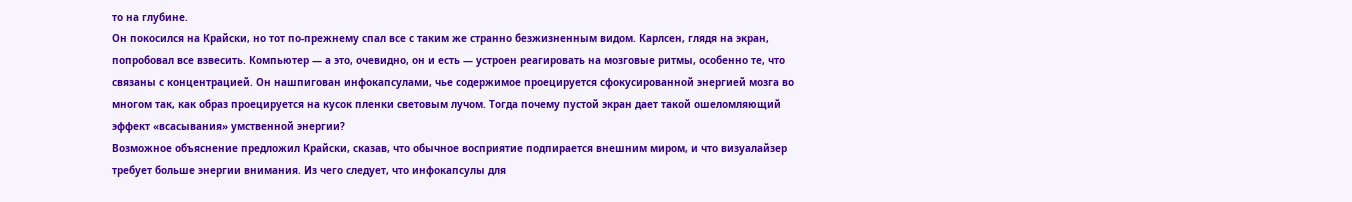то на глубине.
Он покосился на Крайски, но тот по-прежнему спал все с таким же странно безжизненным видом. Карлсен, глядя на экран, попробовал все взвесить. Компьютер — а это, очевидно, он и есть — устроен реагировать на мозговые ритмы, особенно те, что связаны с концентрацией. Он нашпигован инфокапсулами, чье содержимое проецируется сфокусированной энергией мозга во многом так, как образ проецируется на кусок пленки световым лучом. Тогда почему пустой экран дает такой ошеломляющий эффект «всасывания» умственной энергии?
Возможное объяснение предложил Крайски, сказав, что обычное восприятие подпирается внешним миром, и что визуалайзер требует больше энергии внимания. Из чего следует, что инфокапсулы для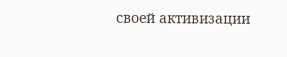своей активизации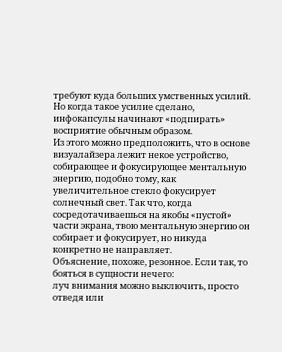требуют куда больших умственных усилий. Но когда такое усилие сделано, инфокапсулы начинают «подпирать» восприятие обычным образом.
Из этого можно предположить, что в основе визуалайзера лежит некое устройство, собирающее и фокусирующее ментальную энергию, подобно тому, как увеличительное стекло фокусирует солнечный свет. Так что, когда сосредотачиваешься на якобы «пустой» части экрана, твою ментальную энергию он собирает и фокусирует, но никуда конкретно не направляет.
Объяснение, похоже, резонное. Если так, то бояться в сущности нечего:
луч внимания можно выключить, просто отведя или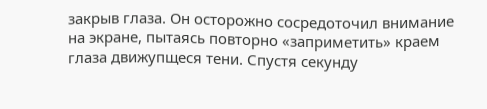закрыв глаза. Он осторожно сосредоточил внимание на экране, пытаясь повторно «заприметить» краем глаза движупщеся тени. Спустя секунду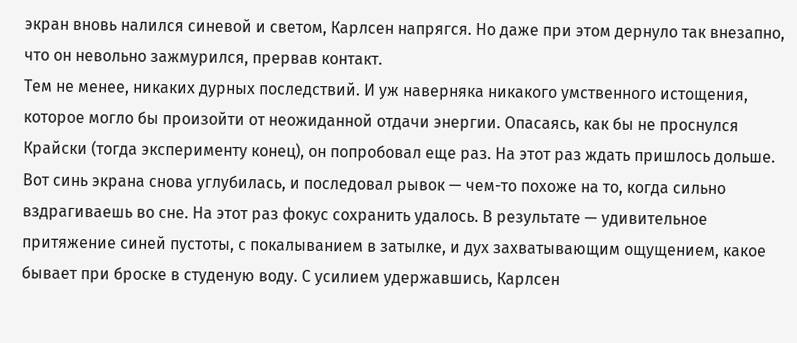экран вновь налился синевой и светом, Карлсен напрягся. Но даже при этом дернуло так внезапно, что он невольно зажмурился, прервав контакт.
Тем не менее, никаких дурных последствий. И уж наверняка никакого умственного истощения, которое могло бы произойти от неожиданной отдачи энергии. Опасаясь, как бы не проснулся Крайски (тогда эксперименту конец), он попробовал еще раз. На этот раз ждать пришлось дольше. Вот синь экрана снова углубилась, и последовал рывок — чем-то похоже на то, когда сильно вздрагиваешь во сне. На этот раз фокус сохранить удалось. В результате — удивительное притяжение синей пустоты, с покалыванием в затылке, и дух захватывающим ощущением, какое бывает при броске в студеную воду. С усилием удержавшись, Карлсен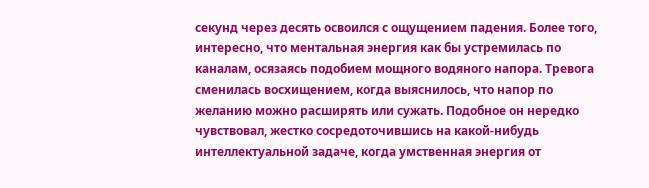секунд через десять освоился с ощущением падения. Более того, интересно, что ментальная энергия как бы устремилась по каналам, осязаясь подобием мощного водяного напора. Тревога сменилась восхищением, когда выяснилось, что напор по желанию можно расширять или сужать. Подобное он нередко чувствовал, жестко сосредоточившись на какой-нибудь интеллектуальной задаче, когда умственная энергия от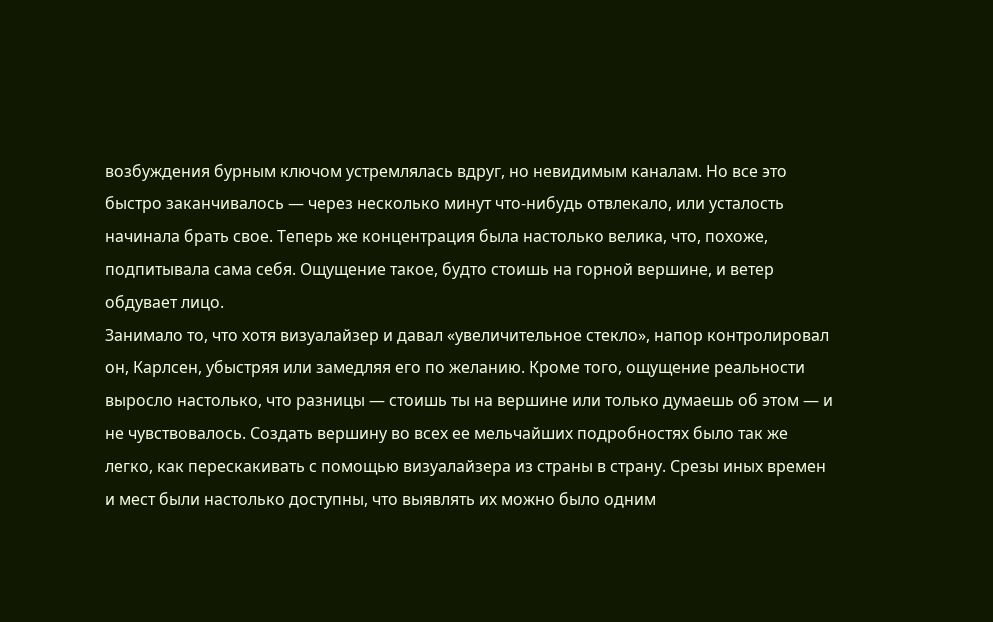возбуждения бурным ключом устремлялась вдруг, но невидимым каналам. Но все это быстро заканчивалось — через несколько минут что-нибудь отвлекало, или усталость начинала брать свое. Теперь же концентрация была настолько велика, что, похоже, подпитывала сама себя. Ощущение такое, будто стоишь на горной вершине, и ветер обдувает лицо.
Занимало то, что хотя визуалайзер и давал «увеличительное стекло», напор контролировал он, Карлсен, убыстряя или замедляя его по желанию. Кроме того, ощущение реальности выросло настолько, что разницы — стоишь ты на вершине или только думаешь об этом — и не чувствовалось. Создать вершину во всех ее мельчайших подробностях было так же легко, как перескакивать с помощью визуалайзера из страны в страну. Срезы иных времен и мест были настолько доступны, что выявлять их можно было одним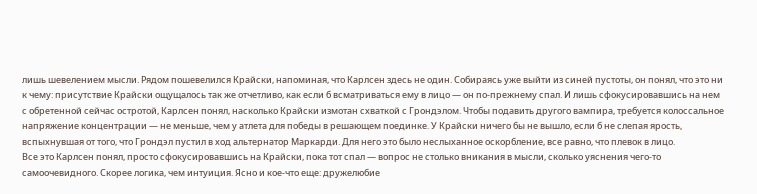лишь шевелением мысли. Рядом пошевелился Крайски, напоминая, что Карлсен здесь не один. Собираясь уже выйти из синей пустоты, он понял, что это ни к чему: присутствие Крайски ощущалось так же отчетливо, как если б всматриваться ему в лицо — он по-прежнему спал. И лишь сфокусировавшись на нем с обретенной сейчас остротой, Карлсен понял, насколько Крайски измотан схваткой с Грондэлом. Чтобы подавить другого вампира, требуется колоссальное напряжение концентрации — не меньше, чем у атлета для победы в решающем поединке. У Крайски ничего бы не вышло, если б не слепая ярость, вспыхнувшая от того, что Грондэл пустил в ход альтернатор Маркарди. Для него это было неслыханное оскорбление, все равно, что плевок в лицо.
Все это Карлсен понял, просто сфокусировавшись на Крайски, пока тот спал — вопрос не столько вникания в мысли, сколько уяснения чего-то самоочевидного. Скорее логика, чем интуиция. Ясно и кое-что еще: дружелюбие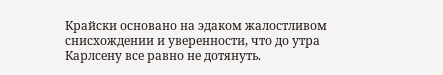Крайски основано на эдаком жалостливом снисхождении и уверенности, что до утра Карлсену все равно не дотянуть.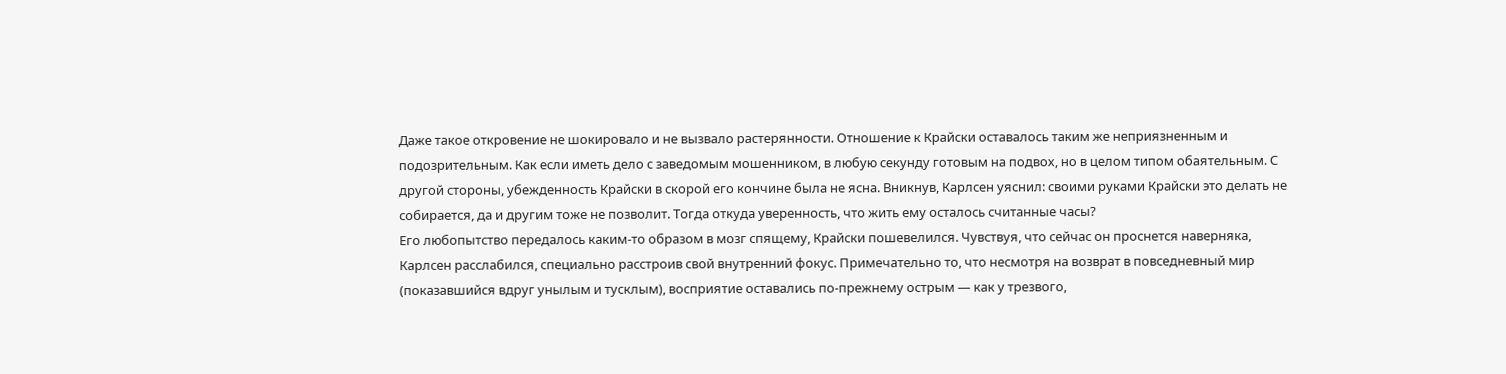Даже такое откровение не шокировало и не вызвало растерянности. Отношение к Крайски оставалось таким же неприязненным и подозрительным. Как если иметь дело с заведомым мошенником, в любую секунду готовым на подвох, но в целом типом обаятельным. С другой стороны, убежденность Крайски в скорой его кончине была не ясна. Вникнув, Карлсен уяснил: своими руками Крайски это делать не собирается, да и другим тоже не позволит. Тогда откуда уверенность, что жить ему осталось считанные часы?
Его любопытство передалось каким-то образом в мозг спящему, Крайски пошевелился. Чувствуя, что сейчас он проснется наверняка, Карлсен расслабился, специально расстроив свой внутренний фокус. Примечательно то, что несмотря на возврат в повседневный мир (показавшийся вдруг унылым и тусклым), восприятие оставались по-прежнему острым — как у трезвого,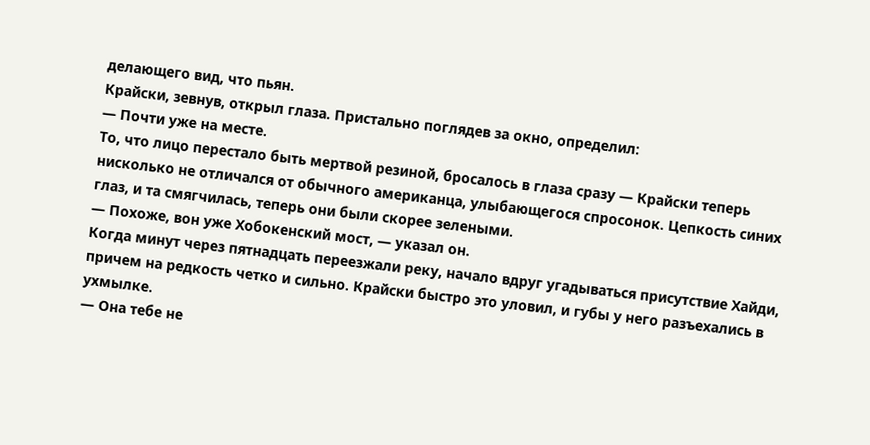делающего вид, что пьян.
Крайски, зевнув, открыл глаза. Пристально поглядев за окно, определил:
— Почти уже на месте.
То, что лицо перестало быть мертвой резиной, бросалось в глаза сразу — Крайски теперь нисколько не отличался от обычного американца, улыбающегося спросонок. Цепкость синих глаз, и та смягчилась, теперь они были скорее зелеными.
— Похоже, вон уже Хобокенский мост, — указал он.
Когда минут через пятнадцать переезжали реку, начало вдруг угадываться присутствие Хайди, причем на редкость четко и сильно. Крайски быстро это уловил, и губы у него разъехались в ухмылке.
— Она тебе не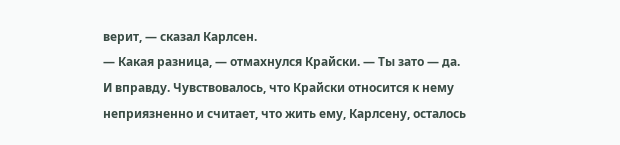верит, — сказал Карлсен.
— Какая разница, — отмахнулся Крайски. — Ты зато — да.
И вправду. Чувствовалось, что Крайски относится к нему неприязненно и считает, что жить ему, Карлсену, осталось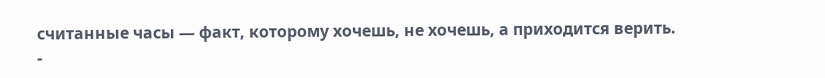считанные часы — факт, которому хочешь, не хочешь, а приходится верить.
-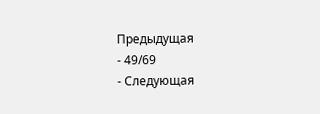Предыдущая
- 49/69
- Следующая